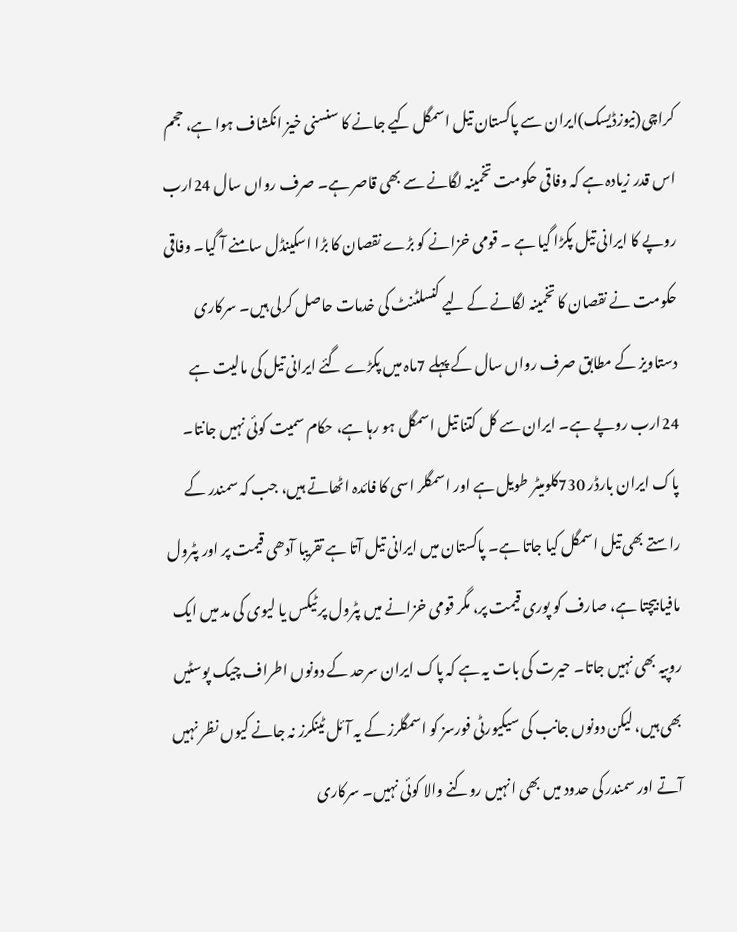کراچی(نیوزڈیسک)ایران سے پاکستان تیل اسمگل کیے جانے کا سنسنی خیز انکشاف ہوا ہے، حجم اس قدر زیادہ ہے کہ وفاقی حکومت تخمینہ لگانے سے بھی قاصر ہے۔ صرف رواں سال 24ارب روپے کا ایرانی تیل پکڑا گیا ہے ۔ قومی خزانے کو بڑے نقصان کا بڑا اسکینڈل سامنے آ گیا۔ وفاقی حکومت نے نقصان کا تخمینہ لگانے کے لیے کنسلٹنٹ کی خدمات حاصل کرلی ہیں۔ سرکاری دستاویز کے مطابق صرف رواں سال کے پہلے 7ماہ میں پکڑے گئے ایرانی تیل کی مالیت ہے 24ارب روپے ہے۔ ایران سے کل کتنا تیل اسمگل ہو رہا ہے، حکام سمیت کوئی نہیں جانتا۔ پاک ایران بارڈر 730کلومیٹر طویل ہے اور اسمگلر اسی کا فائدہ اٹھاتے ہیں، جب کہ سمندر کے راستے بھی تیل اسمگل کیا جاتا ہے۔ پاکستان میں ایرانی تیل آتا ہے تقریبا آدھی قیمت پر اور پٹرول مافیا بیچتا ہے، صارف کو پوری قیمت پر، مگر قومی خزانے میں پٹرول پر ٹیکس یا لیوی کی مد میں ایک روپیہ بھی نہیں جاتا۔ حیرت کی بات یہ ہے کہ پاک ایران سرحد کے دونوں اطراف چیک پوسٹیں بھی ہیں، لیکن دونوں جانب کی سیکیورٹی فورسز کو اسمگلرز کے یہ آئل ٹینکرز نہ جانے کیوں نظر نہیں آتے اور سمندر کی حدود میں بھی انہیں روکنے والا کوئی نہیں۔ سرکاری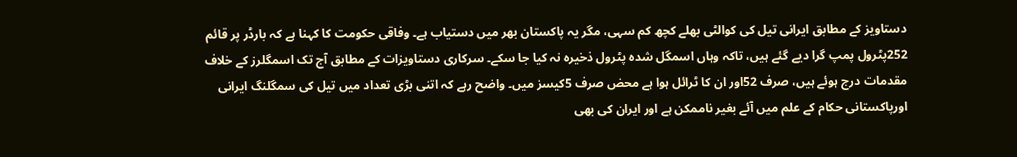دستاویز کے مطابق ایرانی تیل کی کوالٹی بھلے کچھ کم سہی، مگر یہ پاکستان بھر میں دستیاب ہے۔ وفاقی حکومت کا کہنا ہے کہ بارڈر پر قائم 252پٹرول پمپ گرا دیے گئے ہیں، تاکہ وہاں اسمگل شدہ پٹرول ذخیرہ نہ کیا جا سکے۔ سرکاری دستاویزات کے مطابق آج تک اسمگلرز کے خلاف مقدمات درج ہوئے ہیں، صرف 52اور ان کا ٹرائل ہوا ہے محض صرف 5کیسز میں۔ واضح رہے کہ اتنی بڑی تعداد میں تیل کی سمگلنگ ایرانی اورپاکستانی حکام کے علم میں آئے بغیر ناممکن ہے اور ایران کی بھی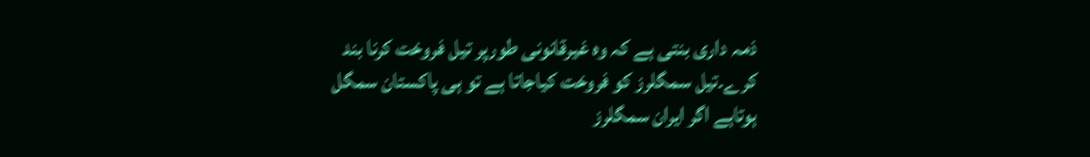ذمہ داری بنتی ہے کہ وہ غیرقانونی طورپر تیل فروخت کرنا بند کرے۔تیل سمگلرز کو فروخت کیاجاتا ہے تو ہی پاکستان سمگل ہوتاہے اگر ایران سمگلرز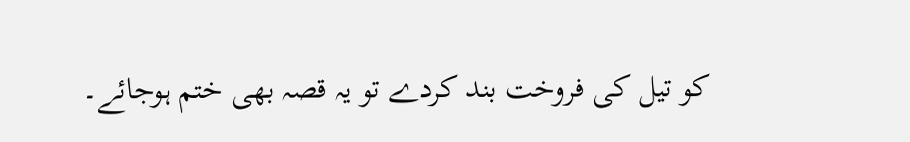کو تیل کی فروخت بند کردے تو یہ قصہ بھی ختم ہوجائے۔